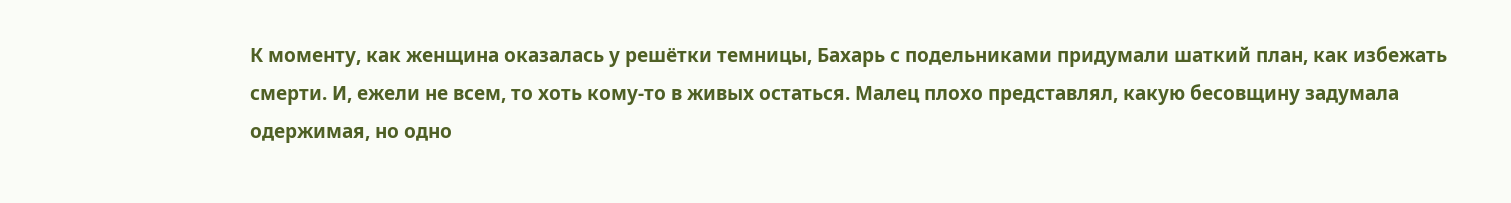К моменту, как женщина оказалась у решётки темницы, Бахарь с подельниками придумали шаткий план, как избежать смерти. И, ежели не всем, то хоть кому-то в живых остаться. Малец плохо представлял, какую бесовщину задумала одержимая, но одно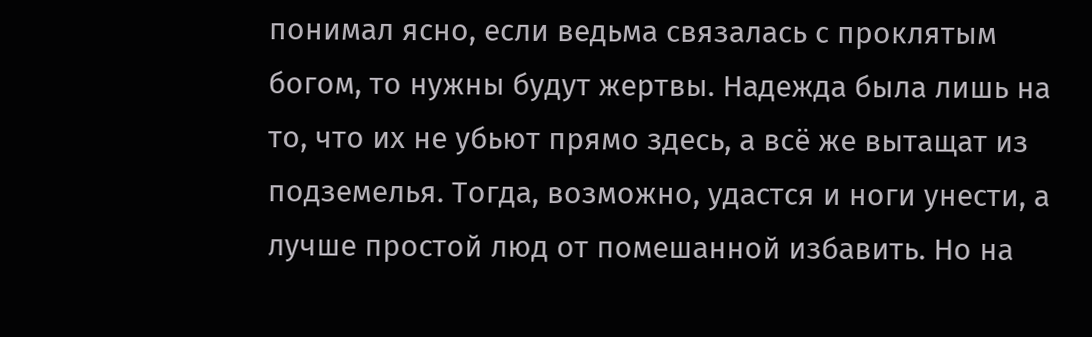понимал ясно, если ведьма связалась с проклятым богом, то нужны будут жертвы. Надежда была лишь на то, что их не убьют прямо здесь, а всё же вытащат из подземелья. Тогда, возможно, удастся и ноги унести, а лучше простой люд от помешанной избавить. Но на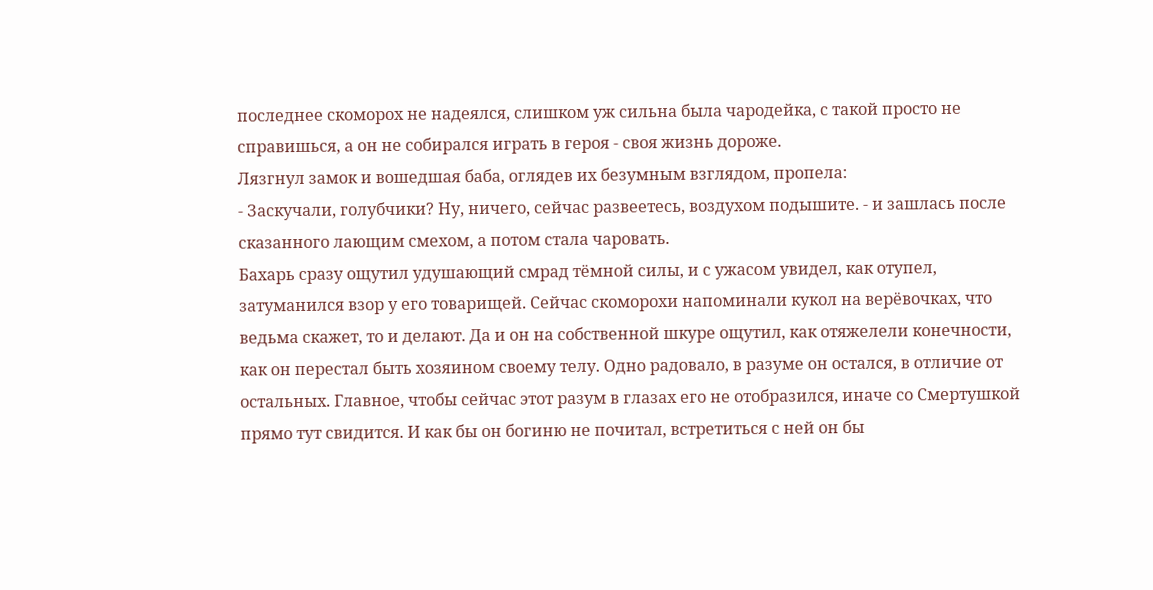последнее скоморох не надеялся, слишком уж сильна была чародейка, с такой просто не справишься, а он не собирался играть в героя - своя жизнь дороже.
Лязгнул замок и вошедшая баба, оглядев их безумным взглядом, пропела:
- Заскучали, голубчики? Ну, ничего, сейчас развеетесь, воздухом подышите. - и зашлась после сказанного лающим смехом, а потом стала чаровать.
Бахарь сразу ощутил удушающий смрад тёмной силы, и с ужасом увидел, как отупел, затуманился взор у его товарищей. Сейчас скоморохи напоминали кукол на верёвочках, что ведьма скажет, то и делают. Да и он на собственной шкуре ощутил, как отяжелели конечности, как он перестал быть хозяином своему телу. Одно радовало, в разуме он остался, в отличие от остальных. Главное, чтобы сейчас этот разум в глазах его не отобразился, иначе со Смертушкой прямо тут свидится. И как бы он богиню не почитал, встретиться с ней он бы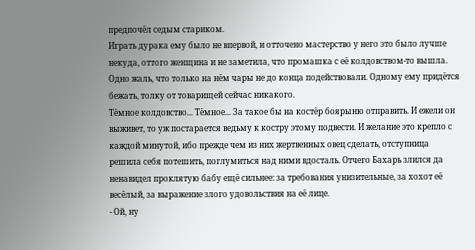предпочёл седым стариком.
Играть дурака ему было не впервой, и отточено мастерство у него это было лучше некуда, оттого женщина и не заметила, что промашка с её колдовством-то вышла. Одно жаль, что только на нём чары не до конца подействовали. Одному ему придётся бежать, толку от товарищей сейчас никакого.
Тёмное колдовство... Тёмное... За такое бы на костёр боярыню отправить. И ежели он выживет, то уж постарается ведьму к костру этому подвести. И желание это крепло с каждой минутой, ибо прежде чем из них жертвенных овец сделать, отступница решила себя потешить, поглумиться над ними вдосталь. Отчего Бахарь злился да ненавидел проклятую бабу ещё сильнее: за требования унизительные, за хохот её весёлый, за выражение злого удовольствия на её лице.
- Ой, ну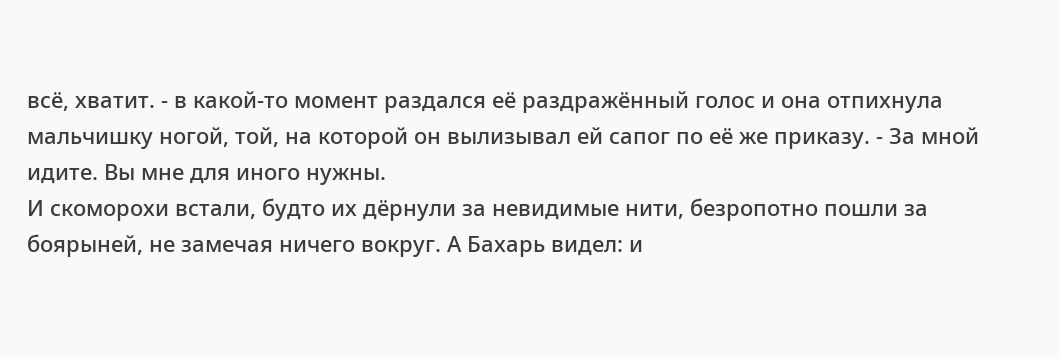всё, хватит. - в какой-то момент раздался её раздражённый голос и она отпихнула мальчишку ногой, той, на которой он вылизывал ей сапог по её же приказу. - За мной идите. Вы мне для иного нужны.
И скоморохи встали, будто их дёрнули за невидимые нити, безропотно пошли за боярыней, не замечая ничего вокруг. А Бахарь видел: и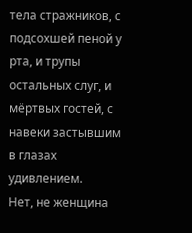тела стражников, с подсохшей пеной у рта, и трупы остальных слуг, и мёртвых гостей, с навеки застывшим в глазах удивлением.
Нет, не женщина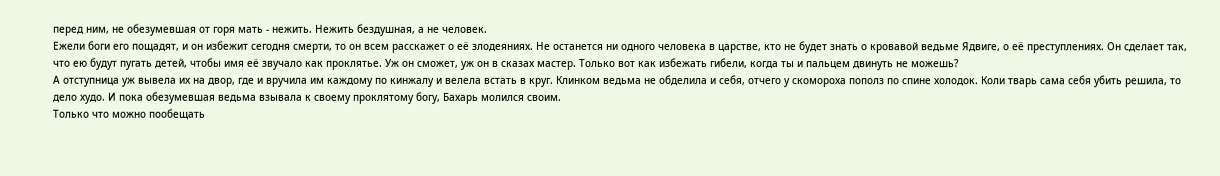перед ним, не обезумевшая от горя мать - нежить. Нежить бездушная, а не человек.
Ежели боги его пощадят, и он избежит сегодня смерти, то он всем расскажет о её злодеяниях. Не останется ни одного человека в царстве, кто не будет знать о кровавой ведьме Ядвиге, о её преступлениях. Он сделает так, что ею будут пугать детей, чтобы имя её звучало как проклятье. Уж он сможет, уж он в сказах мастер. Только вот как избежать гибели, когда ты и пальцем двинуть не можешь?
А отступница уж вывела их на двор, где и вручила им каждому по кинжалу и велела встать в круг. Клинком ведьма не обделила и себя, отчего у скомороха пополз по спине холодок. Коли тварь сама себя убить решила, то дело худо. И пока обезумевшая ведьма взывала к своему проклятому богу, Бахарь молился своим.
Только что можно пообещать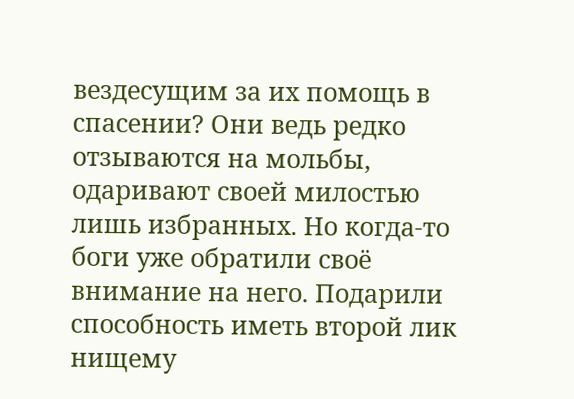вездесущим за их помощь в спасении? Они ведь редко отзываются на мольбы, одаривают своей милостью лишь избранных. Но когда-то боги уже обратили своё внимание на него. Подарили способность иметь второй лик нищему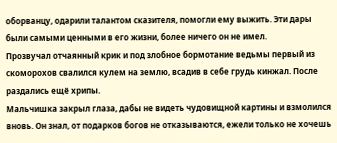оборванцу, одарили талантом сказителя, помогли ему выжить. Эти дары были самыми ценными в его жизни, более ничего он не имел.
Прозвучал отчаянный крик и под злобное бормотание ведьмы первый из скоморохов свалился кулем на землю, всадив в себе грудь кинжал. После раздались ещё хрипы.
Мальчишка закрыл глаза, дабы не видеть чудовищной картины и взмолился вновь. Он знал, от подарков богов не отказываются, ежели только не хочешь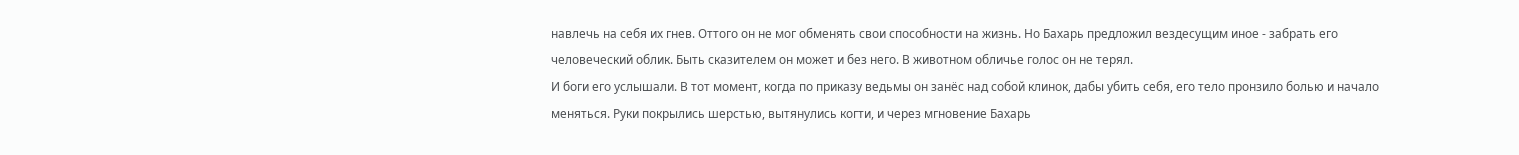навлечь на себя их гнев. Оттого он не мог обменять свои способности на жизнь. Но Бахарь предложил вездесущим иное - забрать его человеческий облик. Быть сказителем он может и без него. В животном обличье голос он не терял.
И боги его услышали. В тот момент, когда по приказу ведьмы он занёс над собой клинок, дабы убить себя, его тело пронзило болью и начало меняться. Руки покрылись шерстью, вытянулись когти, и через мгновение Бахарь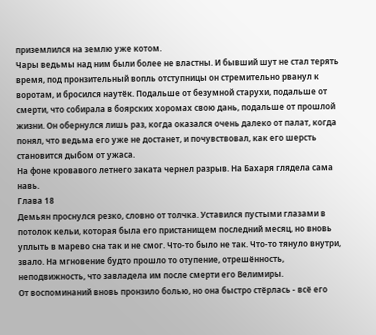приземлился на землю уже котом.
Чары ведьмы над ним были более не властны. И бывший шут не стал терять время, под пронзительный вопль отступницы он стремительно рванул к воротам, и бросился наутёк. Подальше от безумной старухи, подальше от смерти, что собирала в боярских хоромах свою дань, подальше от прошлой жизни. Он обернулся лишь раз, когда оказался очень далеко от палат, когда понял, что ведьма его уже не достанет, и почувствовал, как его шерсть становится дыбом от ужаса.
На фоне кровавого летнего заката чернел разрыв. На Бахаря глядела сама навь.
Глава 18
Демьян проснулся резко, словно от толчка. Уставился пустыми глазами в потолок кельи, которая была его пристанищем последний месяц, но вновь уплыть в марево сна так и не смог. Что-то было не так. Что-то тянуло внутри, звало. На мгновение будто прошло то отупение, отрешённость, неподвижность, что завладела им после смерти его Велимиры.
От воспоминаний вновь пронзило болью, но она быстро стёрлась - всё его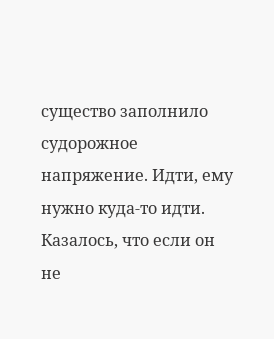существо заполнило судорожное напряжение. Идти, ему нужно куда-то идти. Казалось, что если он не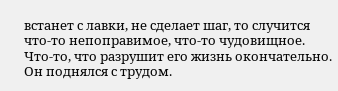встанет с лавки, не сделает шаг, то случится что-то непоправимое, что-то чудовищное. Что-то, что разрушит его жизнь окончательно.
Он поднялся с трудом.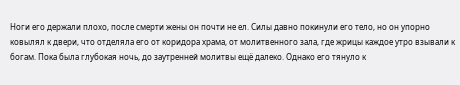Ноги его держали плохо, после смерти жены он почти не ел. Силы давно покинули его тело, но он упорно ковылял к двери, что отделяла его от коридора храма, от молитвенного зала, где жрицы каждое утро взывали к богам. Пока была глубокая ночь, до заутренней молитвы ещё далеко. Однако его тянуло к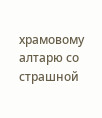храмовому алтарю со страшной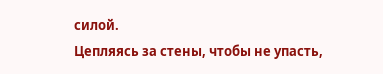силой.
Цепляясь за стены, чтобы не упасть,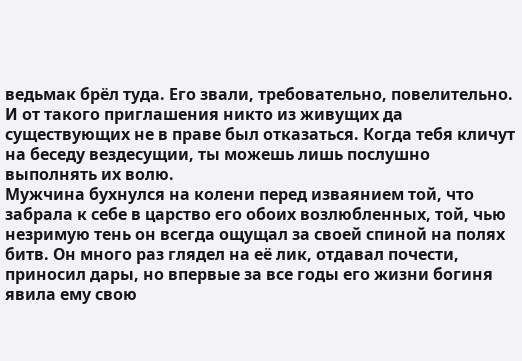ведьмак брёл туда. Его звали, требовательно, повелительно. И от такого приглашения никто из живущих да существующих не в праве был отказаться. Когда тебя кличут на беседу вездесущии, ты можешь лишь послушно выполнять их волю.
Мужчина бухнулся на колени перед изваянием той, что забрала к себе в царство его обоих возлюбленных, той, чью незримую тень он всегда ощущал за своей спиной на полях битв. Он много раз глядел на её лик, отдавал почести, приносил дары, но впервые за все годы его жизни богиня явила ему свою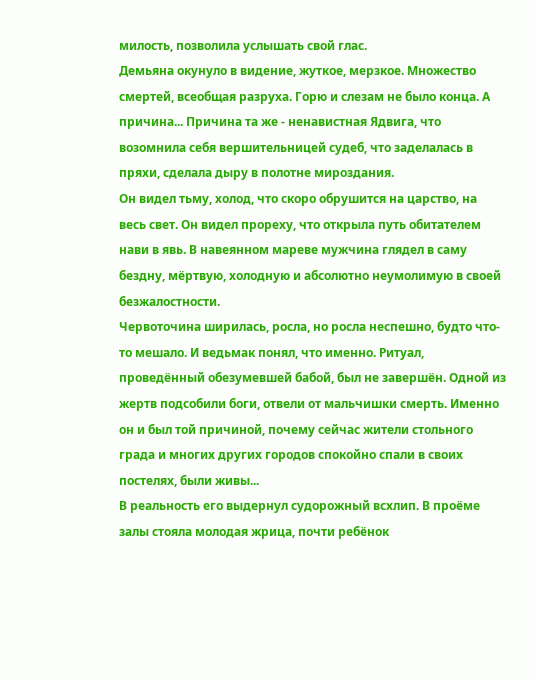милость, позволила услышать свой глас.
Демьяна окунуло в видение, жуткое, мерзкое. Множество смертей, всеобщая разруха. Горю и слезам не было конца. А причина... Причина та же - ненавистная Ядвига, что возомнила себя вершительницей судеб, что заделалась в пряхи, сделала дыру в полотне мироздания.
Он видел тьму, холод, что скоро обрушится на царство, на весь свет. Он видел прореху, что открыла путь обитателем нави в явь. В навеянном мареве мужчина глядел в саму бездну, мёртвую, холодную и абсолютно неумолимую в своей безжалостности.
Червоточина ширилась, росла, но росла неспешно, будто что-то мешало. И ведьмак понял, что именно. Ритуал, проведённый обезумевшей бабой, был не завершён. Одной из жертв подсобили боги, отвели от мальчишки смерть. Именно он и был той причиной, почему сейчас жители стольного града и многих других городов спокойно спали в своих постелях, были живы...
В реальность его выдернул судорожный всхлип. В проёме залы стояла молодая жрица, почти ребёнок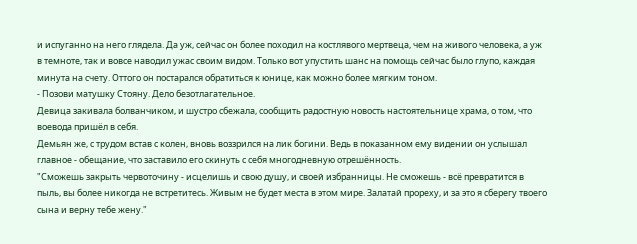и испуганно на него глядела. Да уж, сейчас он более походил на костлявого мертвеца, чем на живого человека, а уж в темноте, так и вовсе наводил ужас своим видом. Только вот упустить шанс на помощь сейчас было глупо, каждая минута на счету. Оттого он постарался обратиться к юнице, как можно более мягким тоном.
- Позови матушку Стояну. Дело безотлагательное.
Девица закивала болванчиком, и шустро сбежала, сообщить радостную новость настоятельнице храма, о том, что воевода пришёл в себя.
Демьян же, с трудом встав с колен, вновь воззрился на лик богини. Ведь в показанном ему видении он услышал главное - обещание, что заставило его скинуть с себя многодневную отрешённость.
"Сможешь закрыть червоточину - исцелишь и свою душу, и своей избранницы. Не сможешь - всё превратится в пыль, вы более никогда не встретитесь. Живым не будет места в этом мире. Залатай прореху, и за это я сберегу твоего сына и верну тебе жену."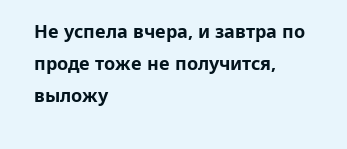Не успела вчера, и завтра по проде тоже не получится, выложу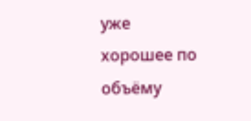уже хорошее по объёму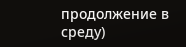продолжение в среду)